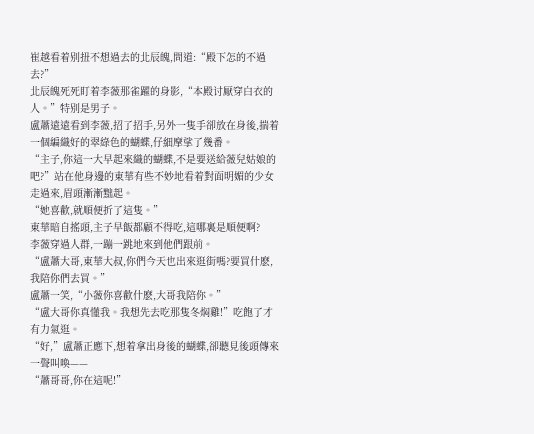崔越看着别扭不想過去的北辰魄,問道:“殿下怎的不過去?”
北辰魄死死盯着李薇那雀躍的身影,“本殿讨厭穿白衣的人。”特别是男子。
盧蕭遠遠看到李薇,招了招手,另外一隻手卻放在身後,揣着一個編織好的翠綠色的蝴蝶,仔細摩挲了幾番。
“主子,你這一大早起來織的蝴蝶,不是要送給薇兒姑娘的吧?”站在他身邊的東華有些不妙地看着對面明媚的少女走過來,眉頭漸漸黜起。
“她喜歡,就順便折了這隻。”
東華暗自搖頭,主子早飯都顧不得吃,這哪裏是順便啊?
李薇穿過人群,一蹦一跳地來到他們跟前。
“盧蕭大哥,東華大叔,你們今天也出來逛街嗎?要買什麽,我陪你們去買。”
盧蕭一笑,“小薇你喜歡什麽,大哥我陪你。”
“盧大哥你真懂我。我想先去吃那隻冬焖雞!”吃飽了才有力氣逛。
“好,”盧蕭正應下,想着拿出身後的蝴蝶,卻聽見後頭傳來一聲叫喚——
“蕭哥哥,你在這呢!”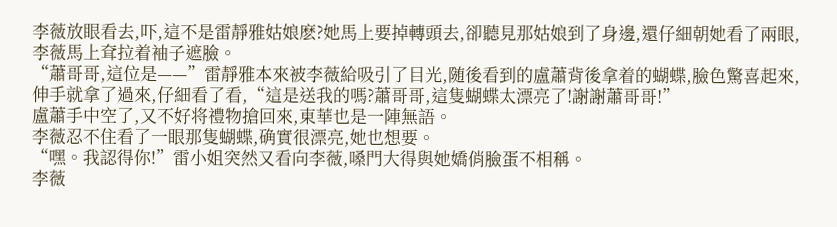李薇放眼看去,吓,這不是雷靜雅姑娘麽?她馬上要掉轉頭去,卻聽見那姑娘到了身邊,還仔細朝她看了兩眼,李薇馬上耷拉着袖子遮臉。
“蕭哥哥,這位是——”雷靜雅本來被李薇給吸引了目光,随後看到的盧蕭背後拿着的蝴蝶,臉色驚喜起來,伸手就拿了過來,仔細看了看,“這是送我的嗎?蕭哥哥,這隻蝴蝶太漂亮了!謝謝蕭哥哥!”
盧蕭手中空了,又不好将禮物搶回來,東華也是一陣無語。
李薇忍不住看了一眼那隻蝴蝶,确實很漂亮,她也想要。
“嘿。我認得你!”雷小姐突然又看向李薇,嗓門大得與她嬌俏臉蛋不相稱。
李薇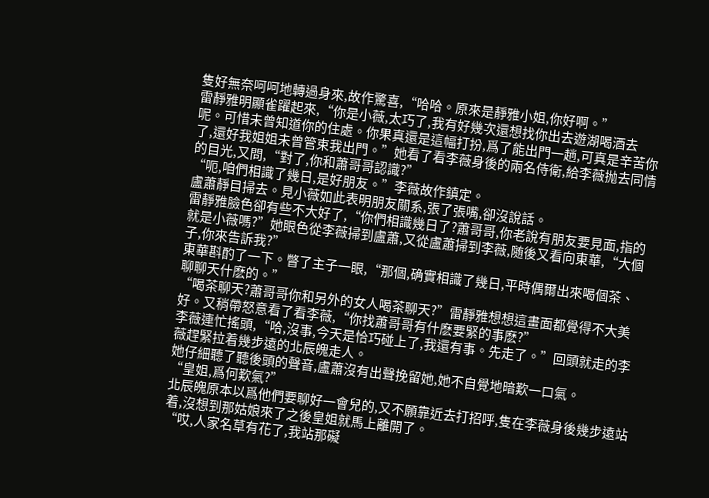隻好無奈呵呵地轉過身來,故作驚喜,“哈哈。原來是靜雅小姐,你好啊。”
雷靜雅明顯雀躍起來,“你是小薇,太巧了,我有好幾次還想找你出去遊湖喝酒去呢。可惜未曾知道你的住處。你果真還是這幅打扮,爲了能出門一趟,可真是辛苦你了,還好我姐姐未曾管束我出門。”她看了看李薇身後的兩名侍衛,給李薇抛去同情的目光,又問,“對了,你和蕭哥哥認識?”
“呃,咱們相識了幾日,是好朋友。”李薇故作鎮定。
盧蕭靜目掃去。見小薇如此表明朋友關系,張了張嘴,卻沒說話。
雷靜雅臉色卻有些不大好了,“你們相識幾日了?蕭哥哥,你老說有朋友要見面,指的就是小薇嗎?”她眼色從李薇掃到盧蕭,又從盧蕭掃到李薇,随後又看向東華,“大個子,你來告訴我?”
東華斟酌了一下。瞥了主子一眼,“那個,确實相識了幾日,平時偶爾出來喝個茶、聊聊天什麽的。”
“喝茶聊天?蕭哥哥你和另外的女人喝茶聊天?”雷靜雅想想這畫面都覺得不大美好。又稍帶怒意看了看李薇,“你找蕭哥哥有什麽要緊的事麽?”
李薇連忙搖頭,“哈,沒事,今天是恰巧碰上了,我還有事。先走了。”回頭就走的李薇趕緊拉着幾步遠的北辰魄走人。
她仔細聽了聽後頭的聲音,盧蕭沒有出聲挽留她,她不自覺地暗歎一口氣。
“皇姐,爲何歎氣?”
北辰魄原本以爲他們要聊好一會兒的,又不願靠近去打招呼,隻在李薇身後幾步遠站着,沒想到那姑娘來了之後皇姐就馬上離開了。
“哎,人家名草有花了,我站那礙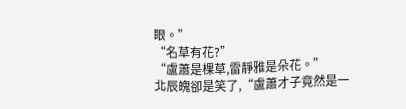眼。”
“名草有花?”
“盧蕭是棵草,雷靜雅是朵花。”
北辰魄卻是笑了,“盧蕭才子竟然是一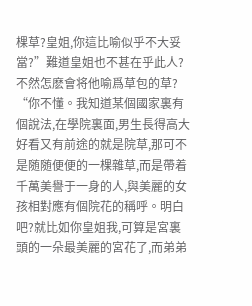棵草?皇姐,你這比喻似乎不大妥當?”難道皇姐也不甚在乎此人?不然怎麽會将他喻爲草包的草?
“你不懂。我知道某個國家裏有個說法,在學院裏面,男生長得高大好看又有前途的就是院草,那可不是随随便便的一棵雜草,而是帶着千萬美譽于一身的人,與美麗的女孩相對應有個院花的稱呼。明白吧?就比如你皇姐我,可算是宮裏頭的一朵最美麗的宮花了,而弟弟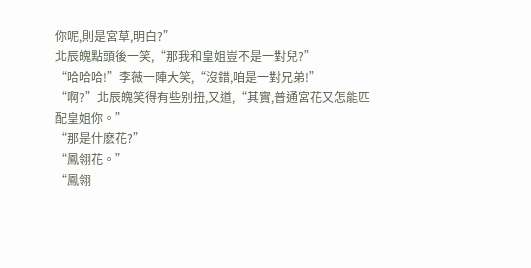你呢,則是宮草,明白?”
北辰魄點頭後一笑,“那我和皇姐豈不是一對兒?”
“哈哈哈!”李薇一陣大笑,“沒錯,咱是一對兄弟!”
“啊?”北辰魄笑得有些别扭,又道,“其實,普通宮花又怎能匹配皇姐你。”
“那是什麽花?”
“鳳翎花。”
“鳳翎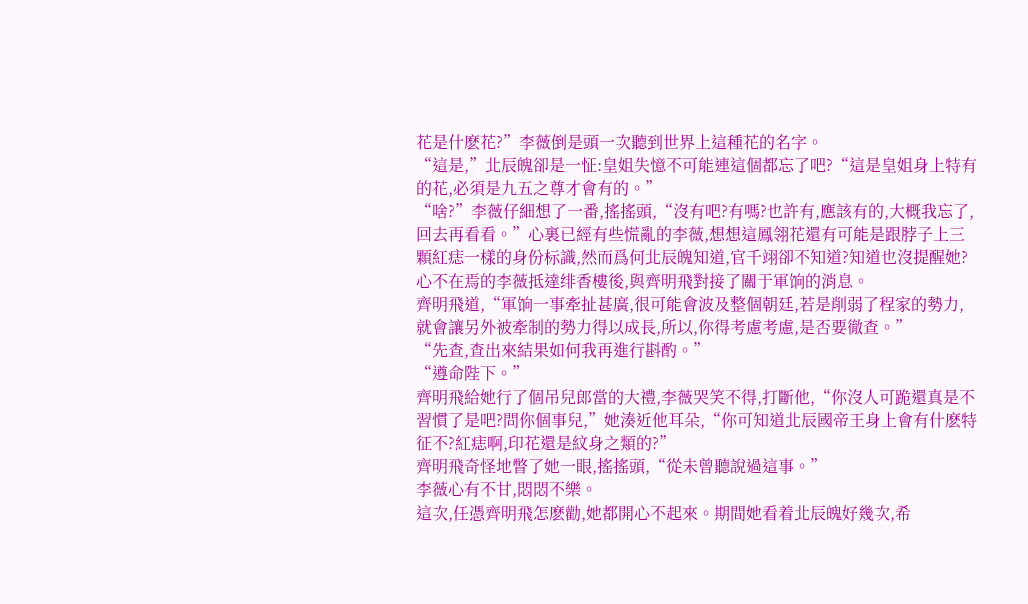花是什麽花?”李薇倒是頭一次聽到世界上這種花的名字。
“這是,”北辰魄卻是一怔:皇姐失憶不可能連這個都忘了吧?“這是皇姐身上特有的花,必須是九五之尊才會有的。”
“啥?”李薇仔細想了一番,搖搖頭,“沒有吧?有嗎?也許有,應該有的,大概我忘了,回去再看看。”心裏已經有些慌亂的李薇,想想這鳳翎花還有可能是跟脖子上三顆紅痣一樣的身份标識,然而爲何北辰魄知道,官千翊卻不知道?知道也沒提醒她?
心不在焉的李薇抵達绯香樓後,與齊明飛對接了關于軍饷的消息。
齊明飛道,“軍饷一事牽扯甚廣,很可能會波及整個朝廷,若是削弱了程家的勢力,就會讓另外被牽制的勢力得以成長,所以,你得考慮考慮,是否要徹查。”
“先查,查出來結果如何我再進行斟酌。”
“遵命陛下。”
齊明飛給她行了個吊兒郎當的大禮,李薇哭笑不得,打斷他,“你沒人可跪還真是不習慣了是吧?問你個事兒,”她湊近他耳朵,“你可知道北辰國帝王身上會有什麽特征不?紅痣啊,印花還是紋身之類的?”
齊明飛奇怪地瞥了她一眼,搖搖頭,“從未曾聽說過這事。”
李薇心有不甘,悶悶不樂。
這次,任憑齊明飛怎麽勸,她都開心不起來。期間她看着北辰魄好幾次,希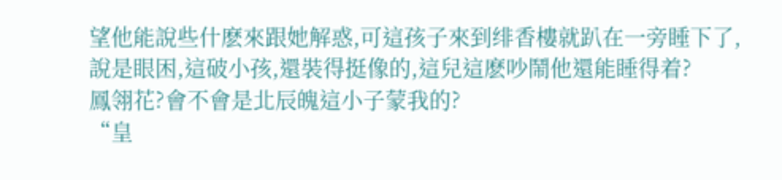望他能說些什麽來跟她解惑,可這孩子來到绯香樓就趴在一旁睡下了,說是眼困,這破小孩,還裝得挺像的,這兒這麽吵鬧他還能睡得着?
鳳翎花?會不會是北辰魄這小子蒙我的?
“皇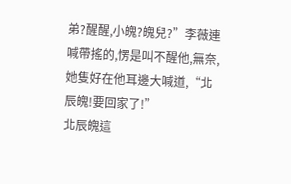弟?醒醒,小魄?魄兒?”李薇連喊帶搖的,愣是叫不醒他,無奈,她隻好在他耳邊大喊道,“北辰魄!要回家了!”
北辰魄這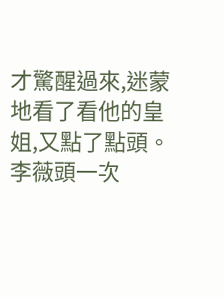才驚醒過來,迷蒙地看了看他的皇姐,又點了點頭。
李薇頭一次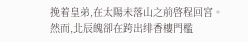挽着皇弟,在太陽未落山之前啓程回宮。
然而,北辰魄卻在跨出绯香樓門檻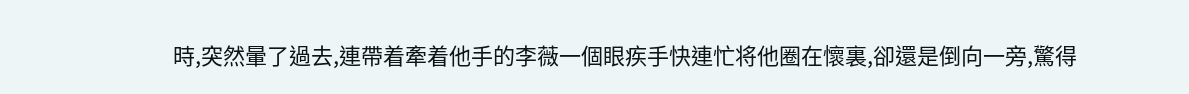時,突然暈了過去,連帶着牽着他手的李薇一個眼疾手快連忙将他圈在懷裏,卻還是倒向一旁,驚得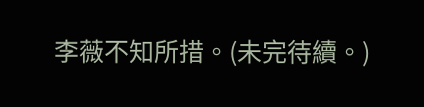李薇不知所措。(未完待續。)